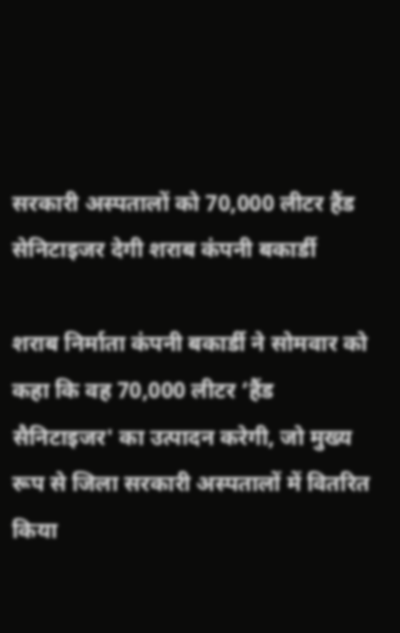सरकारी अस्पतालों को 70,000 लीटर हैंड सेनिटाइजर देगी शराब कंपनी बकार्डी

शराब निर्माता कंपनी बकार्डी ने सोमवार को कहा कि वह 70,000 लीटर ‘हैंड सैनिटाइजर' का उत्पादन करेगी, जो मुख्य रूप से जिला सरकारी अस्पतालों में वितरित किया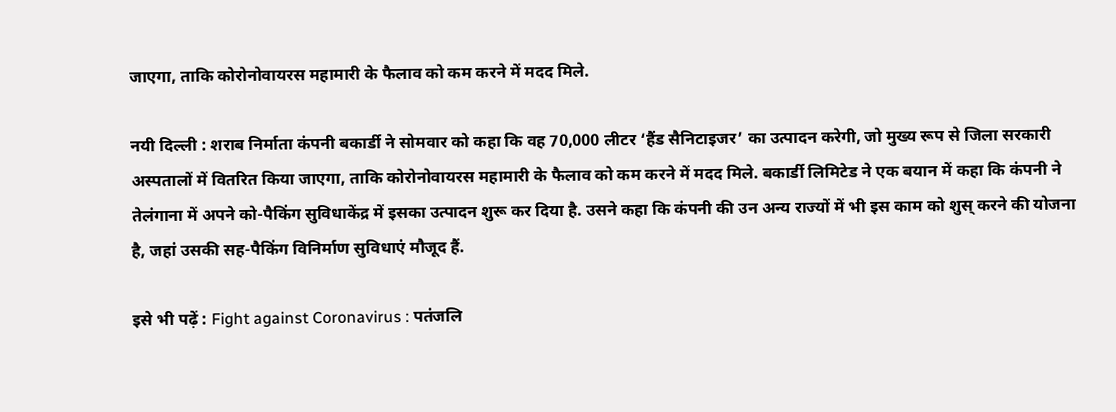जाएगा, ताकि कोरोनोवायरस महामारी के फैलाव को कम करने में मदद मिले.

नयी दिल्ली : शराब निर्माता कंपनी बकार्डी ने सोमवार को कहा कि वह 70,000 लीटर ‘हैंड सैनिटाइजर’ का उत्पादन करेगी, जो मुख्य रूप से जिला सरकारी अस्पतालों में वितरित किया जाएगा, ताकि कोरोनोवायरस महामारी के फैलाव को कम करने में मदद मिले. बकार्डी लिमिटेड ने एक बयान में कहा कि कंपनी ने तेलंगाना में अपने को-पैकिंग सुविधाकेंद्र में इसका उत्पादन शुरू कर दिया है. उसने कहा कि कंपनी की उन अन्य राज्यों में भी इस काम को शुस् करने की योजना है, जहां उसकी सह-पैकिंग विनिर्माण सुविधाएं मौजूद हैं.

इसे भी पढ़ें : Fight against Coronavirus : पतंजलि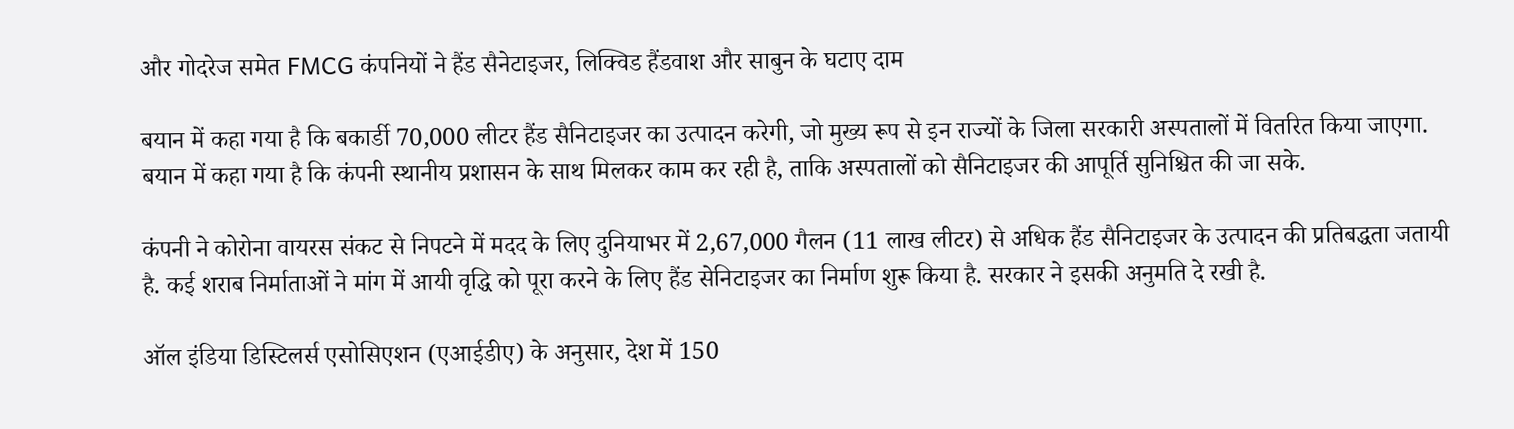और गोदरेज समेत FMCG कंपनियों ने हैंड सैनेटाइजर, लिक्विड हैंडवाश और साबुन के घटाए दाम

बयान में कहा गया है कि बकार्डी 70,000 लीटर हैंड सैनिटाइजर का उत्पादन करेगी, जो मुख्य रूप से इन राज्यों के जिला सरकारी अस्पतालों में वितरित किया जाएगा. बयान में कहा गया है कि कंपनी स्थानीय प्रशासन के साथ मिलकर काम कर रही है, ताकि अस्पतालों को सैनिटाइजर की आपूर्ति सुनिश्चित की जा सके.

कंपनी ने कोरोना वायरस संकट से निपटने में मदद के लिए दुनियाभर में 2,67,000 गैलन (11 लाख लीटर) से अधिक हैंड सैनिटाइजर के उत्पादन की प्रतिबद्धता जतायी है. कई शराब निर्माताओं ने मांग में आयी वृद्धि को पूरा करने के लिए हैंड सेनिटाइजर का निर्माण शुरू किया है. सरकार ने इसकी अनुमति दे रखी है.

ऑल इंडिया डिस्टिलर्स एसोसिएशन (एआईडीए) के अनुसार, देश में 150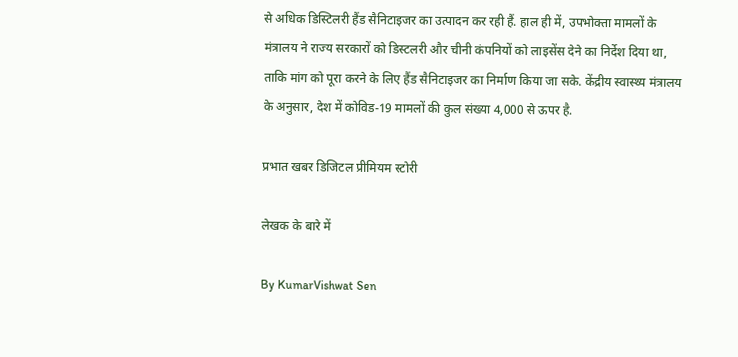से अधिक डिस्टिलरी हैंड सैनिटाइजर का उत्पादन कर रही हैं. हाल ही में, उपभोक्ता मामलों के मंत्रालय ने राज्य सरकारों को डिस्टलरी और चीनी कंपनियों को लाइसेंस देने का निर्देश दिया था, ताकि मांग को पूरा करने के लिए हैंड सैनिटाइजर का निर्माण किया जा सके. केंद्रीय स्वास्थ्य मंत्रालय के अनुसार, देश में कोविड-19 मामलों की कुल संख्या 4,000 से ऊपर है.

प्रभात खबर डिजिटल प्रीमियम स्टोरी

लेखक के बारे में

By KumarVishwat Sen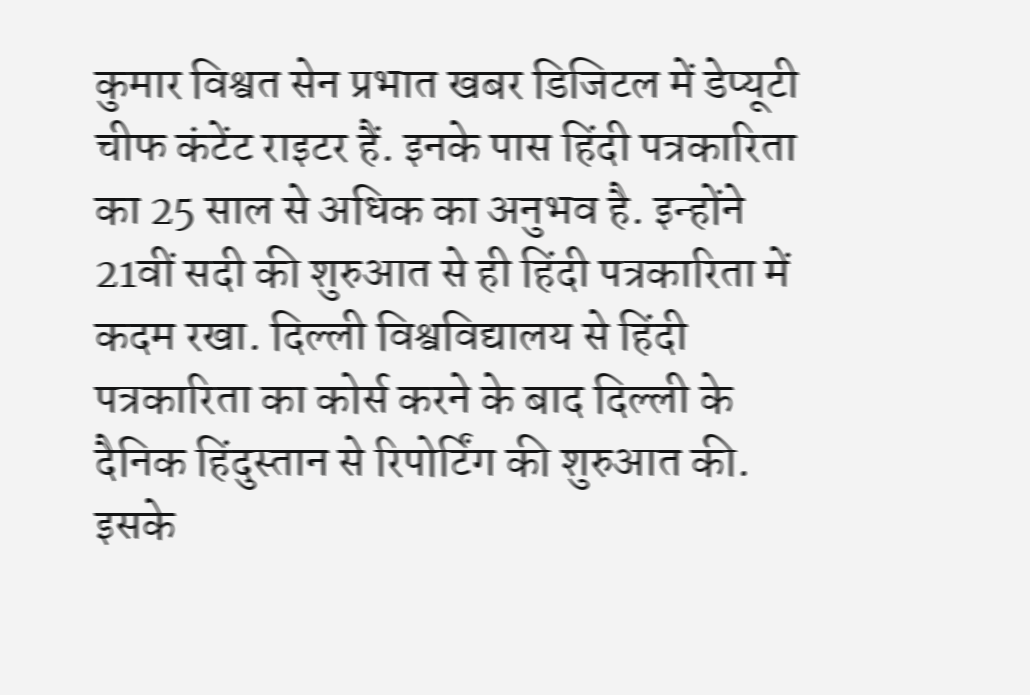कुमार विश्वत सेन प्रभात खबर डिजिटल में डेप्यूटी चीफ कंटेंट राइटर हैं. इनके पास हिंदी पत्रकारिता का 25 साल से अधिक का अनुभव है. इन्होंने 21वीं सदी की शुरुआत से ही हिंदी पत्रकारिता में कदम रखा. दिल्ली विश्वविद्यालय से हिंदी पत्रकारिता का कोर्स करने के बाद दिल्ली के दैनिक हिंदुस्तान से रिपोर्टिंग की शुरुआत की. इसके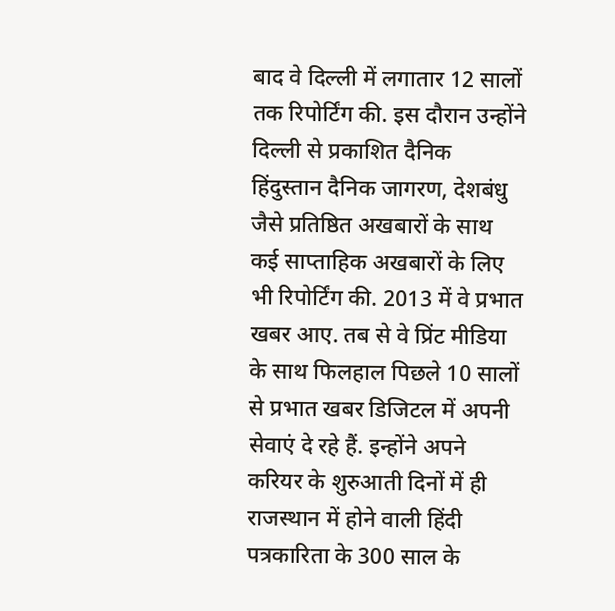बाद वे दिल्ली में लगातार 12 सालों तक रिपोर्टिंग की. इस दौरान उन्होंने दिल्ली से प्रकाशित दैनिक हिंदुस्तान दैनिक जागरण, देशबंधु जैसे प्रतिष्ठित अखबारों के साथ कई साप्ताहिक अखबारों के लिए भी रिपोर्टिंग की. 2013 में वे प्रभात खबर आए. तब से वे प्रिंट मीडिया के साथ फिलहाल पिछले 10 सालों से प्रभात खबर डिजिटल में अपनी सेवाएं दे रहे हैं. इन्होंने अपने करियर के शुरुआती दिनों में ही राजस्थान में होने वाली हिंदी पत्रकारिता के 300 साल के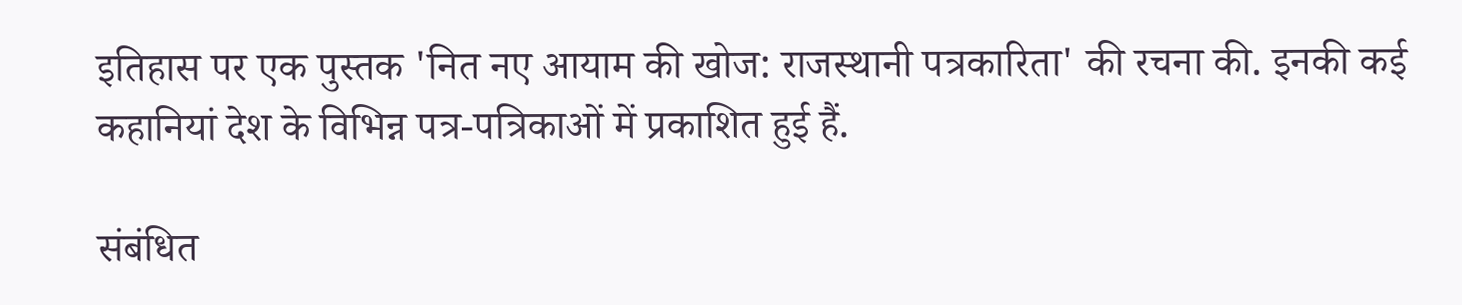इतिहास पर एक पुस्तक 'नित नए आयाम की खोज: राजस्थानी पत्रकारिता' की रचना की. इनकी कई कहानियां देश के विभिन्न पत्र-पत्रिकाओं में प्रकाशित हुई हैं.

संबंधित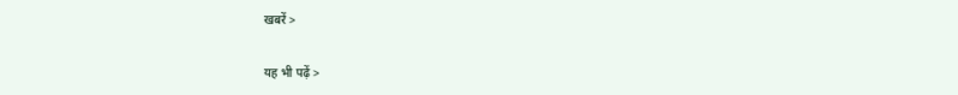खबरें >

यह भी पढ़ें >